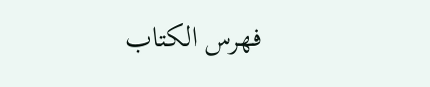فهرس الكتاب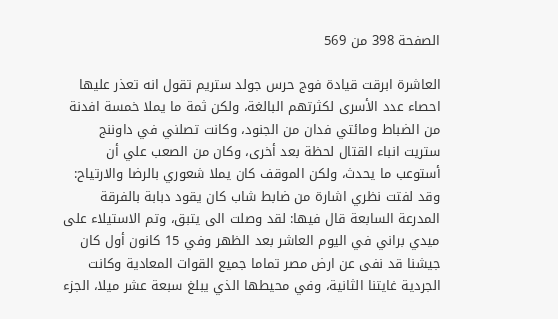الصفحة 398 من 569

العاشرة ابرقت قيادة فوج حرس جولد ستريم تقول انه تعذر عليها احصاء عدد الأسرى لكثرتهم البالغة، ولكن ثمة ما يملا خمسة افدنة من الضباط ومائتي فدان من الجنود، وكانت تصلني في داوننج ستريت انباء القتال لحظة بعد أخرى، وكان من الصعب علي أن أستوعب ما يحدث، ولكن الموقف كان يملا شعوري بالرضا والارتياح: وقد لفتت نظري اشارة من ضابط شاب كان يقود دبابة بالفرقة المدرعة السابعة قال فيها: لقد وصلت الى يتبق، وتم الاستيلاء على ميدي براني في اليوم العاشر بعد الظهر وفي 15 كانون أول كان جيشنا قد نفى عن ارض مصر تماما جميع القوات المعادية وكانت الجردية غايتنا الثانية، وفي محيطها الذي يبلغ سبعة عشر ميلا، الجزء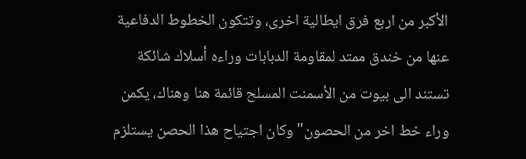الأكبر من اربع فرق ايطالية اخرى، وتتكون الخطوط الدفاعية عنها من خندق ممتد لمقاومة الدبابات وراءه أسلاك شائكة تستند الى بيوت من الأسمنت المسلح قائمة هنا وهناك، يكمن وراء خط اخر من الحصون"وكان اجتياح هذا الحصن يستلزم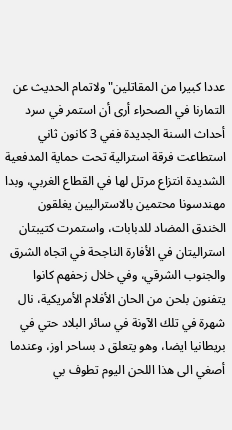عددا كبيرا من المقاتلين"ولاتمام الحديث عن التمارنا في الصحراء أرى أن استمر في سرد أحداث السنة الجديدة ففي 3 كانون ثاني استطاعت فرقة استرالية تحت حماية المدفعية الشديدة انتزاع مرتل لها في القطاع الغربي، وبدا مهندسونا محتمين بالاستراليين يغلقون الخندق المضاد للدبابات، واستمرت كتيبتان استراليتان في الأفارة الناجحة في اتجاه الشرق والجنوب الشرقي، وفي خلال زحفهم كانوا يتفنون بلحن من الحان الأفلام الأمريكية، نال شهرة في تلك الآونة في سائر البلاد حتي في بريطانيا ايضا، وهو يتعلق د بساحر اوز، وعندما أصغي الى هذا اللحن اليوم تطوف بي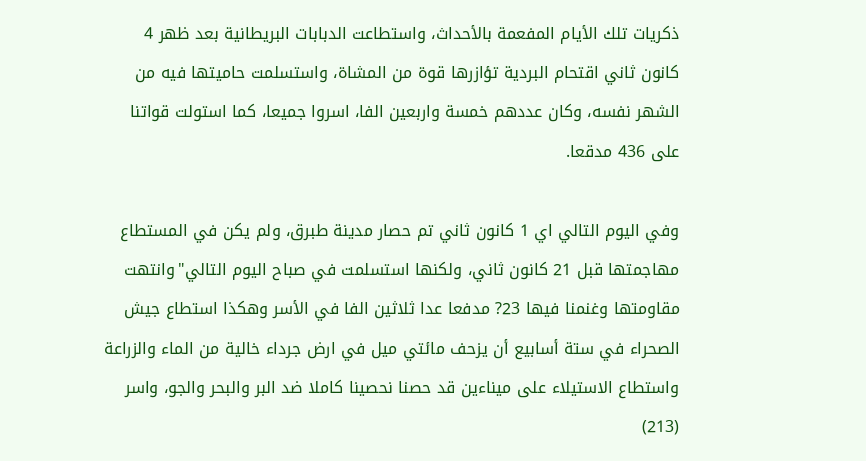ذكريات تلك الأيام المفعمة بالأحداث، واستطاعت الدبابات البريطانية بعد ظهر 4 كانون ثاني اقتحام البردية تؤازرها قوة من المشاة، واستسلمت حاميتها فيه من الشهر نفسه، وكان عددهم خمسة واربعين الفا، اسروا جميعا، كما استولت قواتنا على 436 مدقعا.

وفي اليوم التالي اي 1 كانون ثاني تم حصار مدينة طبرق، ولم يكن في المستطاع مهاجمتها قبل 21 كانون ثاني، ولكنها استسلمت في صباح اليوم التالي"وانتهت مقاومتها وغنمنا فيها 23? مدفعا عدا ثلاثين الفا في الأسر وهكذا استطاع جيش الصحراء في ستة أسابيع أن يزحف مائتي ميل في ارض جرداء خالية من الماء والزراعة واستطاع الاستيلاء على ميناءين قد حصنا نحصينا کاملا ضد البر والبحر والجو، واسر (213)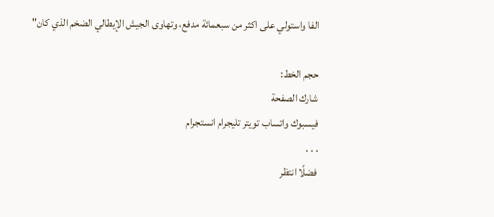الفا واستولي على اكثر من سبعمائة مدفع، وتهاوى الجيش الإيطالي الضخم الذي كان"

حجم الخط:
شارك الصفحة
فيسبوك واتساب تويتر تليجرام انستجرام
. . .
فضلًا انتظر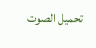تحميل الصوت